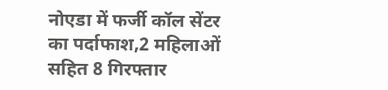नोएडा में फर्जी कॉल सेंटर का पर्दाफाश,2 महिलाओं सहित 8 गिरफ्तार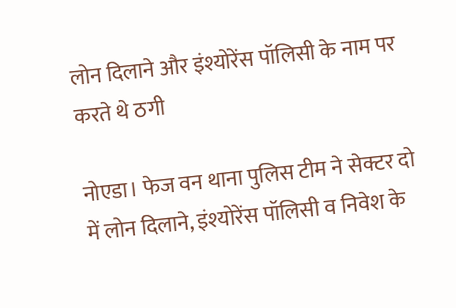लोन दिलाने और इंश्योरेंस पॉलिसी के नाम पर करते थे ठगी

नोएडा। फेज वन थाना पुलिस टीम ने सेक्टर दो में लोन दिलाने, इंश्योरेंस पॉलिसी व निवेश के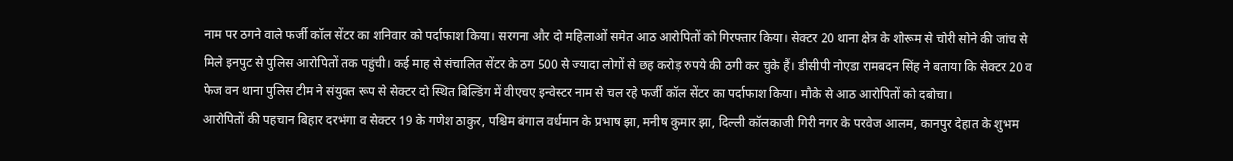नाम पर ठगने वाले फर्जी कॉल सेंटर का शनिवार को पर्दाफाश किया। सरगना और दो महिलाओं समेत आठ आरोपितों को गिरफ्तार किया। सेक्टर 20 थाना क्षेत्र के शोरूम से चोरी सोने की जांच से मिले इनपुट से पुलिस आरोपितों तक पहुंची। कई माह से संचालित सेंटर के ठग 500 से ज्यादा लोगों से छह करोड़ रुपये की ठगी कर चुके हैं। डीसीपी नोएडा रामबदन सिंह ने बताया कि सेक्टर 20 व फेज वन थाना पुलिस टीम ने संयुक्त रूप से सेक्टर दो स्थित बिल्डिंग में वीएचए इन्वेस्टर नाम से चल रहे फर्जी कॉल सेंटर का पर्दाफाश किया। मौके से आठ आरोपितों को दबोचा।
आरोपितों की पहचान बिहार दरभंगा व सेक्टर 19 के गणेश ठाकुर, पश्चिम बंगाल वर्धमान के प्रभाष झा, मनीष कुमार झा, दिल्ली कॉलकाजी गिरी नगर के परवेज आलम, कानपुर देहात के शुभम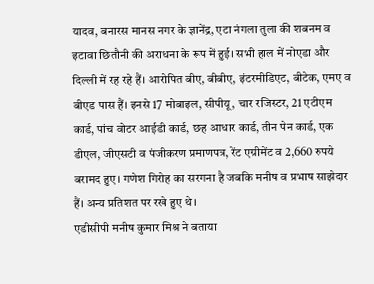यादव, बनारस मानस नगर के ज्ञानेंद्र, एटा नंगला तुला की शबनम व इटावा छितौनी की अराधना के रूप में हुई। सभी हाल में नोएडा और दिल्ली में रह रहे हैं। आरोपित बीए, बीबीए, इंटरमीडिएट, बीटेक, एमए व बीएड पास हैं। इनसे 17 मोबाइल, सीपीयू, चार रजिस्टर, 21 एटीएम कार्ड, पांच वोटर आईडी कार्ड, छह आधार कार्ड, तीन पेन कार्ड, एक डीएल, जीएसटी व पंजीकरण प्रमाणपत्र, रेंट एग्रीमेंट व 2,660 रुपये बरामद हुए। गणेश गिरोह का सरगना है जबकि मनीष व प्रभाष साझेदार हैं। अन्य प्रतिशत पर रखे हुए थे।
एडीसीपी मनीष कुमार मिश्र ने बताया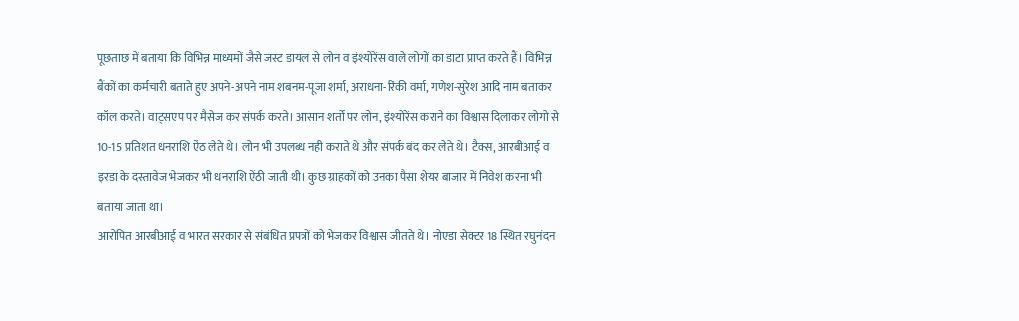पूछताछ में बताया कि विभिन्न माध्यमों जैसे जस्ट डायल से लोन व इंश्योरेंस वाले लोगों का डाटा प्राप्त करते हैं। विभिन्न बैंकों का कर्मचारी बताते हुए अपने-अपने नाम शबनम-पूजा शर्मा, अराधना-रिंकी वर्मा, गणेश-सुरेश आदि नाम बताकर कॉल करते। वाट्सएप पर मैसेज कर संपर्क करते। आसान शर्तो पर लोन, इंश्योरेंस कराने का विश्वास दिलाकर लोगो से 10-15 प्रतिशत धनराशि ऐंठ लेते थे। लोन भी उपलब्ध नही कराते थे और संपर्क बंद कर लेते थे। टैक्स, आरबीआई व इरडा के दस्तावेज भेजकर भी धनराशि ऐंठी जाती थी। कुछ ग्राहकों को उनका पैसा शेयर बाजार में निवेश करना भी बताया जाता था।
आरोपित आरबीआई व भारत सरकार से संबंधित प्रपत्रों को भेजकर विश्वास जीतते थे। नोएडा सेक्टर 18 स्थित रघुनंदन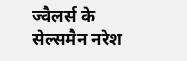ज्वैलर्स के सेल्समैन नरेश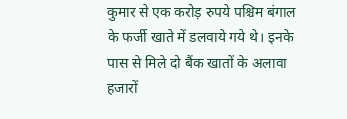कुमार से एक करोड़ रुपये पश्चिम बंगाल के फर्जी खाते में डलवाये गये थे। इनके पास से मिले दो बैंक खातों के अलावा हजारों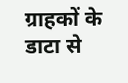ग्राहकों के डाटा से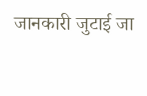जानकारी जुटाई जा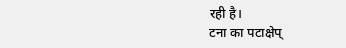रही है।
टना का पटाक्षेप्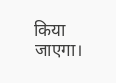किया जाएगा।